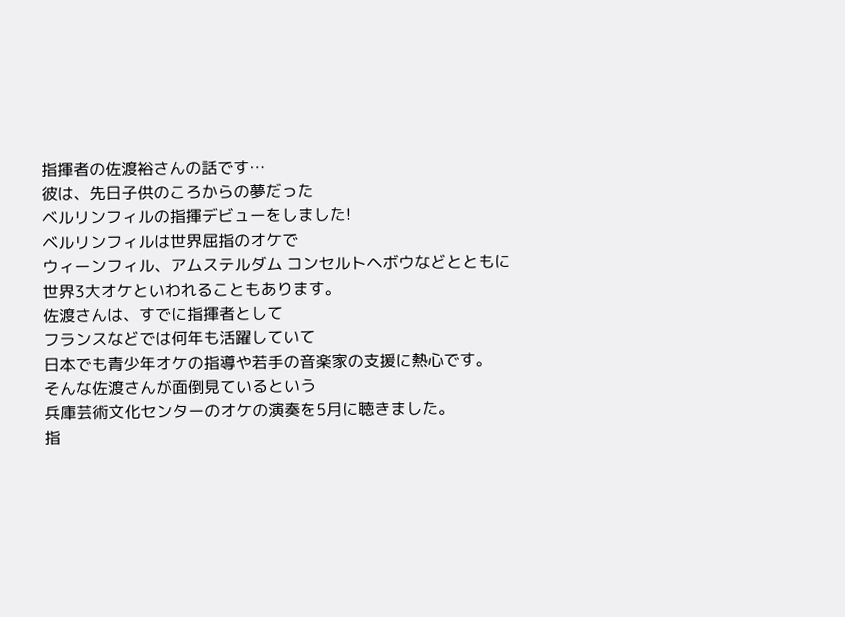指揮者の佐渡裕さんの話です…
彼は、先日子供のころからの夢だった
ベルリンフィルの指揮デビューをしました!
ベルリンフィルは世界屈指のオケで
ウィーンフィル、アムステルダム コンセルトヘボウなどとともに
世界3大オケといわれることもあります。
佐渡さんは、すでに指揮者として
フランスなどでは何年も活躍していて
日本でも青少年オケの指導や若手の音楽家の支援に熱心です。
そんな佐渡さんが面倒見ているという
兵庫芸術文化センターのオケの演奏を5月に聴きました。
指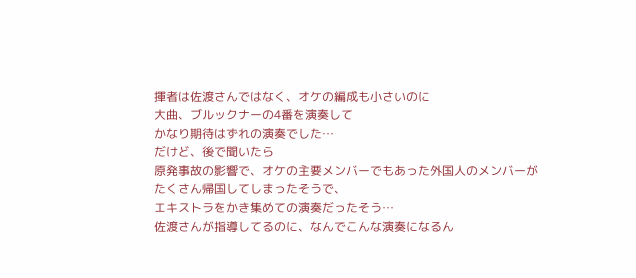揮者は佐渡さんではなく、オケの編成も小さいのに
大曲、ブルックナーの4番を演奏して
かなり期待はずれの演奏でした…
だけど、後で聞いたら
原発事故の影響で、オケの主要メンバーでもあった外国人のメンバーが
たくさん帰国してしまったそうで、
エキストラをかき集めての演奏だったそう…
佐渡さんが指導してるのに、なんでこんな演奏になるん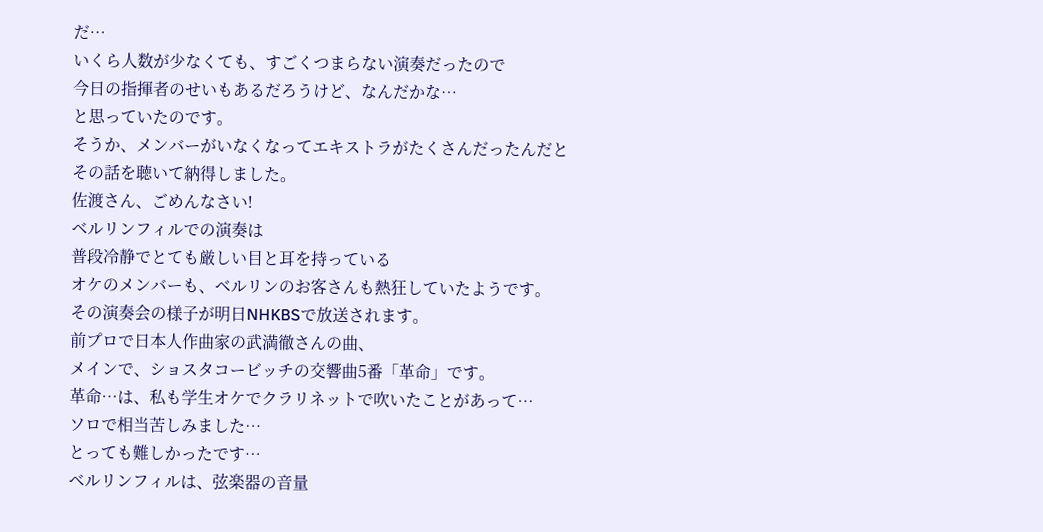だ…
いくら人数が少なくても、すごくつまらない演奏だったので
今日の指揮者のせいもあるだろうけど、なんだかな…
と思っていたのです。
そうか、メンバーがいなくなってエキストラがたくさんだったんだと
その話を聴いて納得しました。
佐渡さん、ごめんなさい!
ベルリンフィルでの演奏は
普段冷静でとても厳しい目と耳を持っている
オケのメンバーも、ベルリンのお客さんも熱狂していたようです。
その演奏会の様子が明日NHKBSで放送されます。
前プロで日本人作曲家の武満徹さんの曲、
メインで、ショスタコービッチの交響曲5番「革命」です。
革命…は、私も学生オケでクラリネットで吹いたことがあって…
ソロで相当苦しみました…
とっても難しかったです…
ベルリンフィルは、弦楽器の音量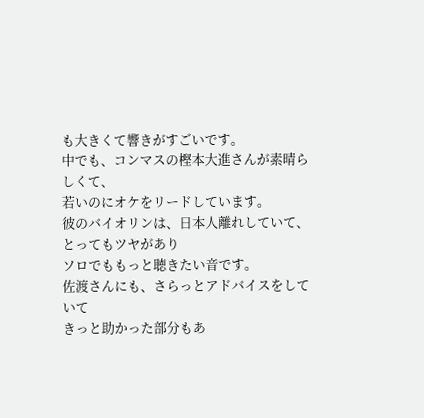も大きくて響きがすごいです。
中でも、コンマスの樫本大進さんが素晴らしくて、
若いのにオケをリードしています。
彼のバイオリンは、日本人離れしていて、とってもツヤがあり
ソロでももっと聴きたい音です。
佐渡さんにも、さらっとアドバイスをしていて
きっと助かった部分もあ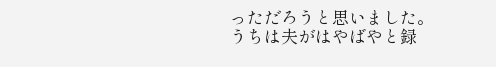っただろうと思いました。
うちは夫がはやばやと録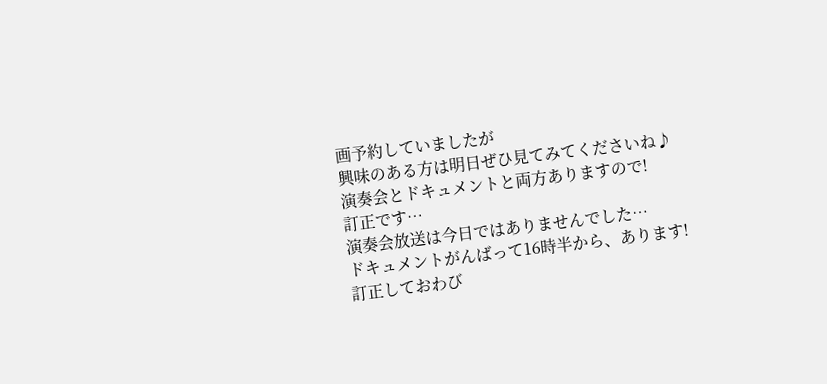画予約していましたが
興味のある方は明日ぜひ見てみてくださいね♪
演奏会とドキュメントと両方ありますので!
訂正です…
演奏会放送は今日ではありませんでした…
ドキュメントがんばって16時半から、あります!
訂正しておわび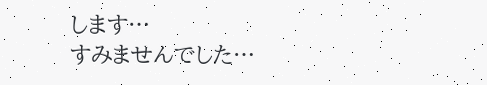します…
すみませんでした…